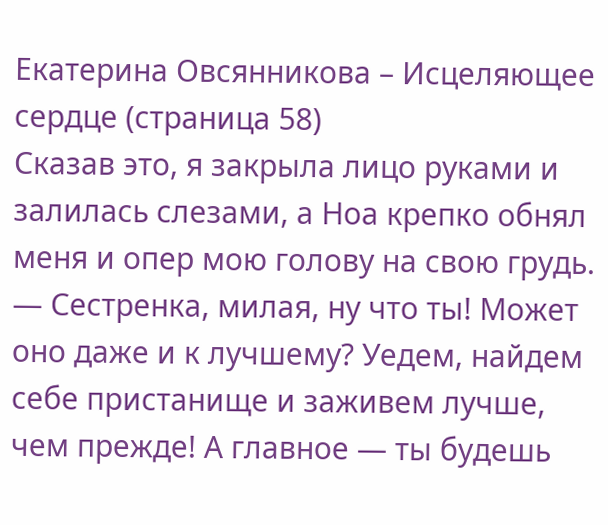Екатерина Овсянникова – Исцеляющее сердце (страница 58)
Сказав это, я закрыла лицо руками и залилась слезами, а Ноа крепко обнял меня и опер мою голову на свою грудь.
— Сестренка, милая, ну что ты! Может оно даже и к лучшему? Уедем, найдем себе пристанище и заживем лучше, чем прежде! А главное — ты будешь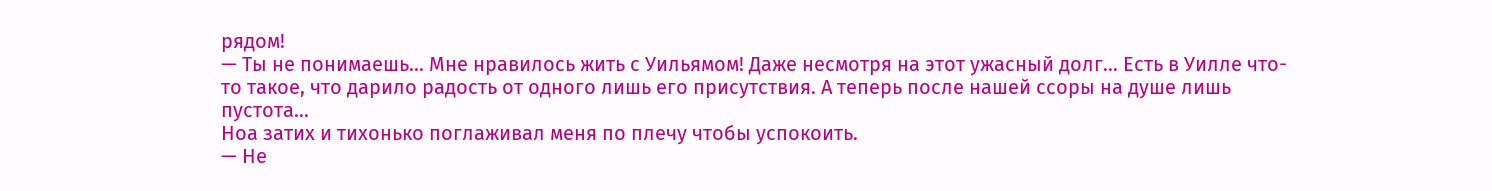рядом!
— Ты не понимаешь… Мне нравилось жить с Уильямом! Даже несмотря на этот ужасный долг… Есть в Уилле что-то такое, что дарило радость от одного лишь его присутствия. А теперь после нашей ссоры на душе лишь пустота…
Ноа затих и тихонько поглаживал меня по плечу чтобы успокоить.
— Не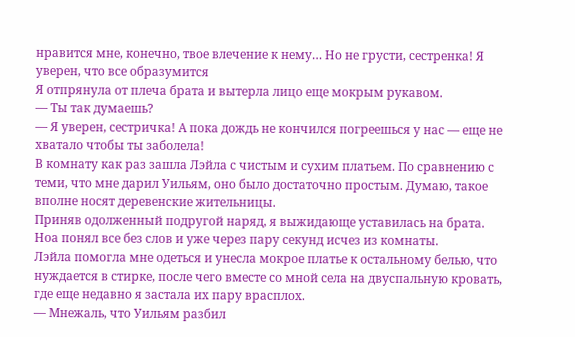нравится мне, конечно, твое влечение к нему… Но не грусти, сестренка! Я уверен, что все образумится
Я отпрянула от плеча брата и вытерла лицо еще мокрым рукавом.
— Ты так думаешь?
— Я уверен, сестричка! А пока дождь не кончился погреешься у нас — еще не хватало чтобы ты заболела!
В комнату как раз зашла Лэйла с чистым и сухим платьем. По сравнению с теми, что мне дарил Уильям, оно было достаточно простым. Думаю, такое вполне носят деревенские жительницы.
Приняв одолженный подругой наряд, я выжидающе уставилась на брата.
Ноа понял все без слов и уже через пару секунд исчез из комнаты.
Лэйла помогла мне одеться и унесла мокрое платье к остальному белью, что нуждается в стирке, после чего вместе со мной села на двуспальную кровать, где еще недавно я застала их пару врасплох.
— Мнежаль, что Уильям разбил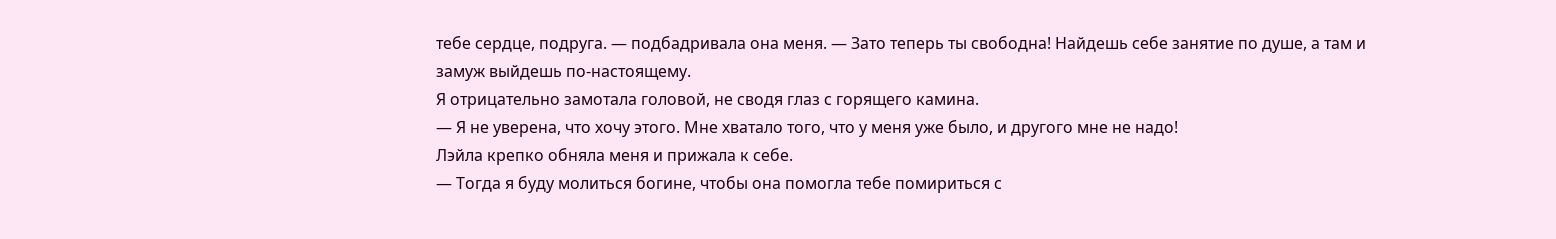тебе сердце, подруга. — подбадривала она меня. — Зато теперь ты свободна! Найдешь себе занятие по душе, а там и замуж выйдешь по-настоящему.
Я отрицательно замотала головой, не сводя глаз с горящего камина.
— Я не уверена, что хочу этого. Мне хватало того, что у меня уже было, и другого мне не надо!
Лэйла крепко обняла меня и прижала к себе.
— Тогда я буду молиться богине, чтобы она помогла тебе помириться с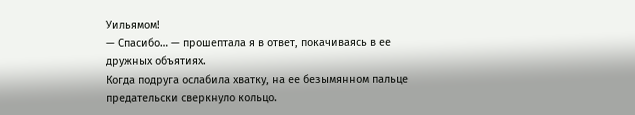Уильямом!
— Спасибо… — прошептала я в ответ, покачиваясь в ее дружных объятиях.
Когда подруга ослабила хватку, на ее безымянном пальце предательски сверкнуло кольцо.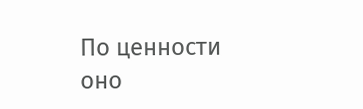По ценности оно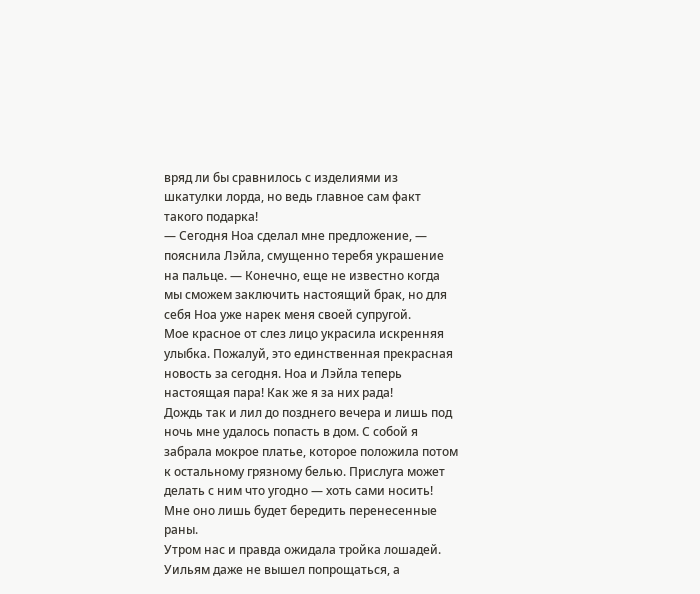вряд ли бы сравнилось с изделиями из шкатулки лорда, но ведь главное сам факт такого подарка!
— Сегодня Ноа сделал мне предложение, — пояснила Лэйла, смущенно теребя украшение на пальце. — Конечно, еще не известно когда мы сможем заключить настоящий брак, но для себя Ноа уже нарек меня своей супругой.
Мое красное от слез лицо украсила искренняя улыбка. Пожалуй, это единственная прекрасная новость за сегодня. Ноа и Лэйла теперь настоящая пара! Как же я за них рада!
Дождь так и лил до позднего вечера и лишь под ночь мне удалось попасть в дом. С собой я забрала мокрое платье, которое положила потом к остальному грязному белью. Прислуга может делать с ним что угодно — хоть сами носить! Мне оно лишь будет бередить перенесенные раны.
Утром нас и правда ожидала тройка лошадей. Уильям даже не вышел попрощаться, а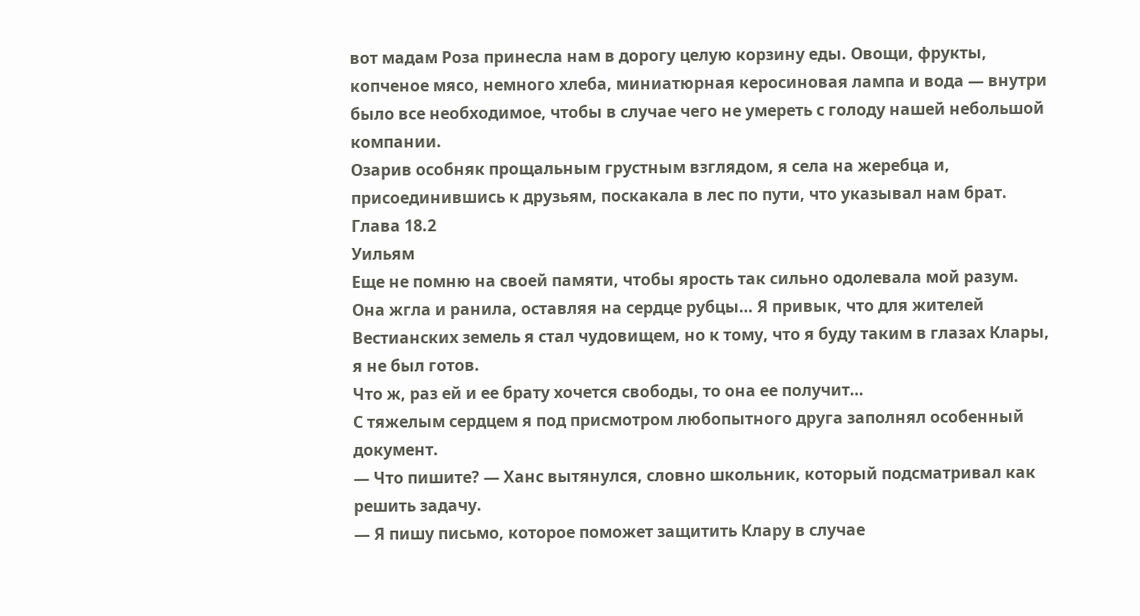вот мадам Роза принесла нам в дорогу целую корзину еды. Овощи, фрукты, копченое мясо, немного хлеба, миниатюрная керосиновая лампа и вода — внутри было все необходимое, чтобы в случае чего не умереть с голоду нашей небольшой компании.
Озарив особняк прощальным грустным взглядом, я села на жеребца и, присоединившись к друзьям, поскакала в лес по пути, что указывал нам брат.
Глава 18.2
Уильям
Еще не помню на своей памяти, чтобы ярость так сильно одолевала мой разум. Она жгла и ранила, оставляя на сердце рубцы… Я привык, что для жителей Вестианских земель я стал чудовищем, но к тому, что я буду таким в глазах Клары, я не был готов.
Что ж, раз ей и ее брату хочется свободы, то она ее получит…
С тяжелым сердцем я под присмотром любопытного друга заполнял особенный документ.
— Что пишите? — Ханс вытянулся, словно школьник, который подсматривал как решить задачу.
— Я пишу письмо, которое поможет защитить Клару в случае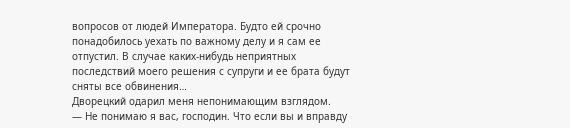вопросов от людей Императора. Будто ей срочно понадобилось уехать по важному делу и я сам ее отпустил. В случае каких-нибудь неприятных последствий моего решения с супруги и ее брата будут сняты все обвинения…
Дворецкий одарил меня непонимающим взглядом.
— Не понимаю я вас, господин. Что если вы и вправду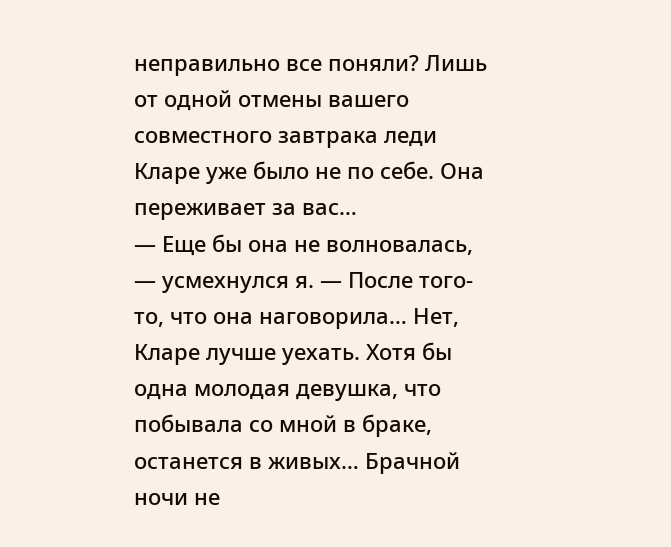неправильно все поняли? Лишь от одной отмены вашего совместного завтрака леди Кларе уже было не по себе. Она переживает за вас…
— Еще бы она не волновалась, — усмехнулся я. — После того-то, что она наговорила… Нет, Кларе лучше уехать. Хотя бы одна молодая девушка, что побывала со мной в браке, останется в живых… Брачной ночи не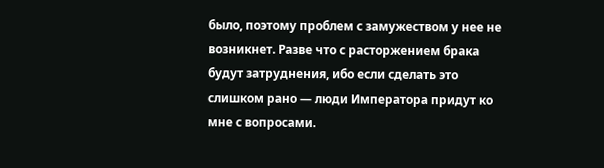было, поэтому проблем с замужеством у нее не возникнет. Разве что с расторжением брака будут затруднения, ибо если сделать это слишком рано — люди Императора придут ко мне с вопросами.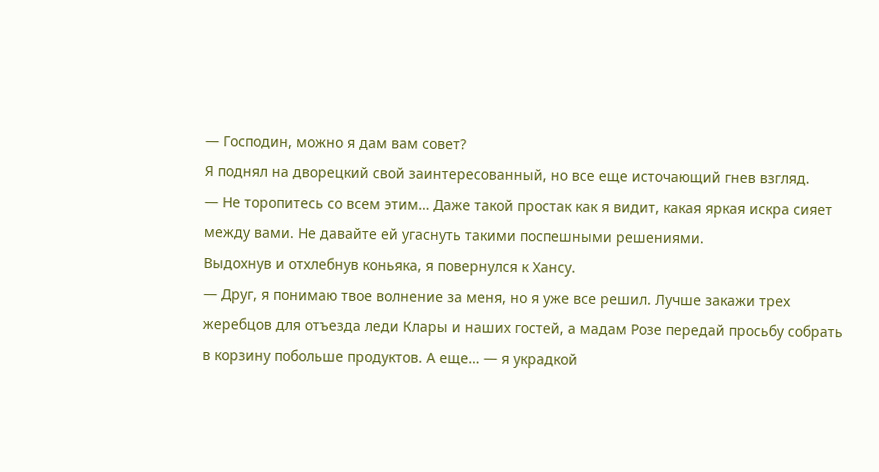— Господин, можно я дам вам совет?
Я поднял на дворецкий свой заинтересованный, но все еще источающий гнев взгляд.
— Не торопитесь со всем этим… Даже такой простак как я видит, какая яркая искра сияет между вами. Не давайте ей угаснуть такими поспешными решениями.
Выдохнув и отхлебнув коньяка, я повернулся к Хансу.
— Друг, я понимаю твое волнение за меня, но я уже все решил. Лучше закажи трех жеребцов для отъезда леди Клары и наших гостей, а мадам Розе передай просьбу собрать в корзину побольше продуктов. А еще… — я украдкой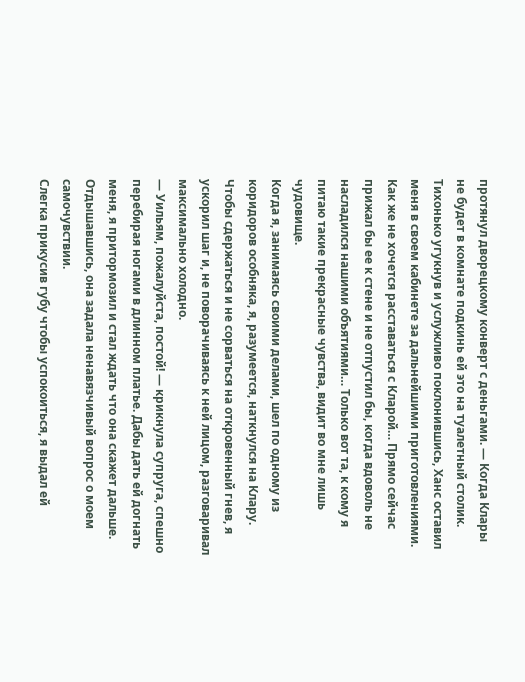протянул дворецкому конверт с деньгами. — Когда Клары не будет в комнате подкинь ей это на туалетный столик.
Тихонько угукнув и услужливо поклонившись, Ханс оставил меня в своем кабинете за дальнейшими приготовлениями.
Как же не хочется расставаться с Кларой… Прямо сейчас прижал бы ее к стене и не отпустил бы, когда вдоволь не насладился нашими объятиями… Только вот та, к кому я питаю такие прекрасные чувства, видит во мне лишь чудовище.
Когда я, занимаясь своими делами, шел по одному из коридоров особняка, я, разумеется, наткнулся на Клару. Чтобы сдержаться и не сорваться на откровенный гнев, я ускорил шаг и, не поворачиваясь к ней лицом, разговаривал максимально холодно.
— Уильям, пожалуйста, постой! — крикнула супруга, спешно перебирая ногами в длинном платье. Дабы дать ей догнать меня, я притормозил и стал ждать что она скажет дальше.
Отдышавшись, она задала ненавязчивый вопрос о моем самочувствии.
Слегка прикусив губу чтобы успокоиться, я выдал ей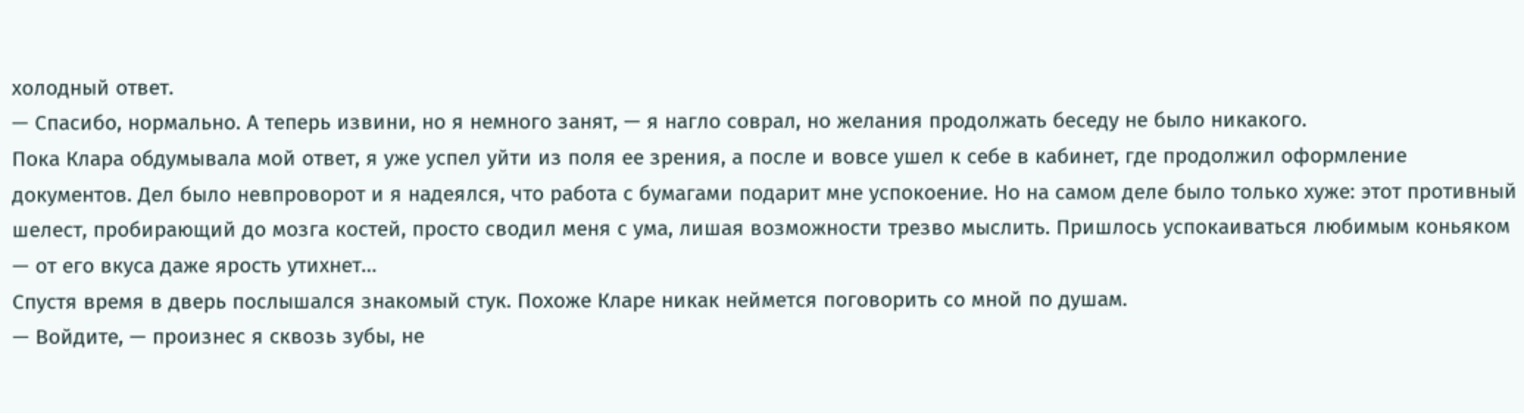холодный ответ.
— Спасибо, нормально. А теперь извини, но я немного занят, — я нагло соврал, но желания продолжать беседу не было никакого.
Пока Клара обдумывала мой ответ, я уже успел уйти из поля ее зрения, а после и вовсе ушел к себе в кабинет, где продолжил оформление документов. Дел было невпроворот и я надеялся, что работа с бумагами подарит мне успокоение. Но на самом деле было только хуже: этот противный шелест, пробирающий до мозга костей, просто сводил меня с ума, лишая возможности трезво мыслить. Пришлось успокаиваться любимым коньяком — от его вкуса даже ярость утихнет…
Спустя время в дверь послышался знакомый стук. Похоже Кларе никак неймется поговорить со мной по душам.
— Войдите, — произнес я сквозь зубы, не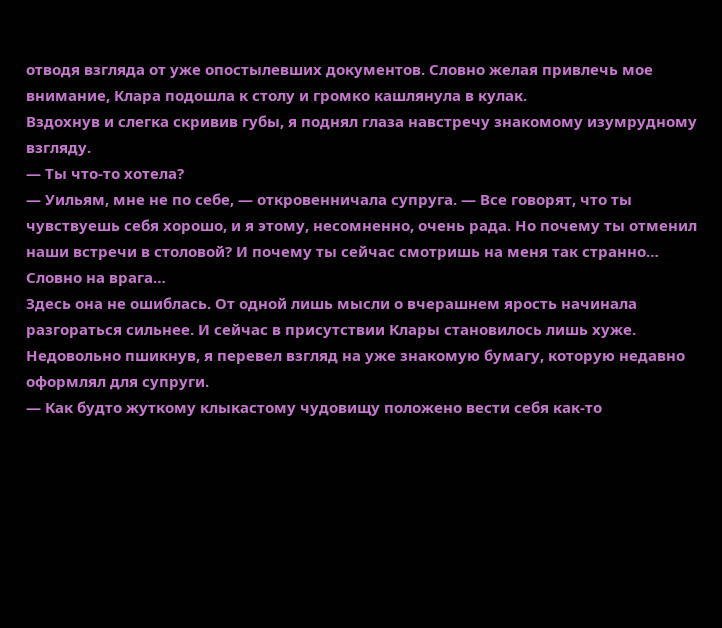отводя взгляда от уже опостылевших документов. Словно желая привлечь мое внимание, Клара подошла к столу и громко кашлянула в кулак.
Вздохнув и слегка скривив губы, я поднял глаза навстречу знакомому изумрудному взгляду.
— Ты что-то хотела?
— Уильям, мне не по себе, — откровенничала супруга. — Все говорят, что ты чувствуешь себя хорошо, и я этому, несомненно, очень рада. Но почему ты отменил наши встречи в столовой? И почему ты сейчас смотришь на меня так странно… Словно на врага…
Здесь она не ошиблась. От одной лишь мысли о вчерашнем ярость начинала разгораться сильнее. И сейчас в присутствии Клары становилось лишь хуже.
Недовольно пшикнув, я перевел взгляд на уже знакомую бумагу, которую недавно оформлял для супруги.
— Как будто жуткому клыкастому чудовищу положено вести себя как-то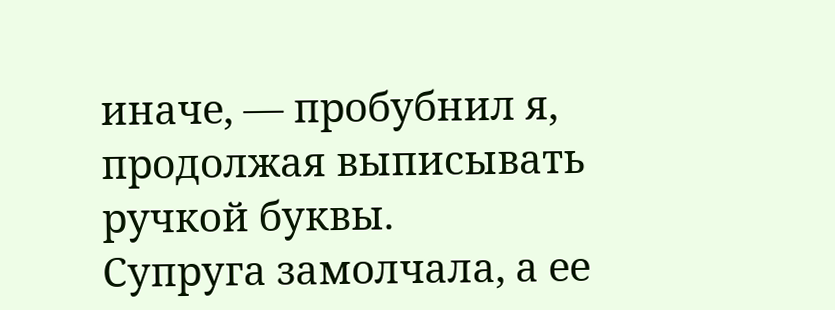иначе, — пробубнил я, продолжая выписывать ручкой буквы.
Супруга замолчала, а ее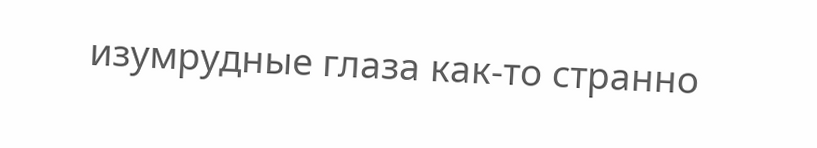изумрудные глаза как-то странно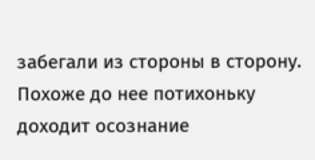забегали из стороны в сторону. Похоже до нее потихоньку доходит осознание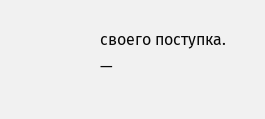своего поступка.
—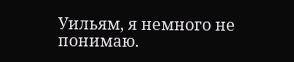Уильям, я немного не понимаю.